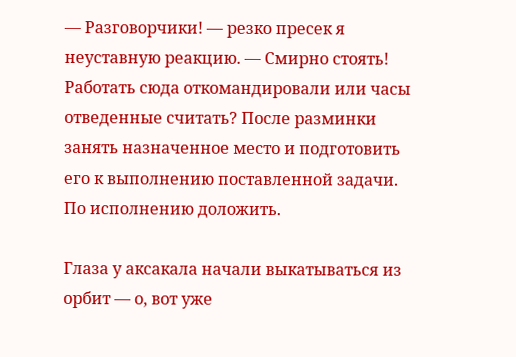— Разговорчики! — резко пресек я неуставную реакцию. — Смирно стоять! Работать сюда откомандировали или часы отведенные считать? После разминки занять назначенное место и подготовить его к выполнению поставленной задачи. По исполнению доложить.

Глаза у аксакала начали выкатываться из орбит — о, вот уже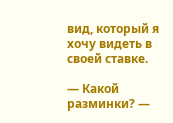вид, который я хочу видеть в своей ставке.

— Какой разминки? —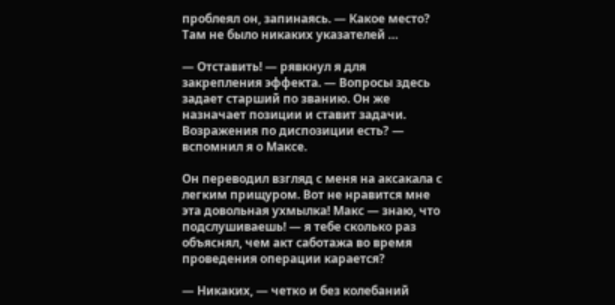проблеял он, запинаясь. — Какое место? Там не было никаких указателей …

— Отставить! — рявкнул я для закрепления эффекта. — Вопросы здесь задает старший по званию. Он же назначает позиции и ставит задачи. Возражения по диспозиции есть? — вспомнил я о Максе.

Он переводил взгляд с меня на аксакала с легким прищуром. Вот не нравится мне эта довольная ухмылка! Макс — знаю, что подслушиваешь! — я тебе сколько раз объяснял, чем акт саботажа во время проведения операции карается?

— Никаких, — четко и без колебаний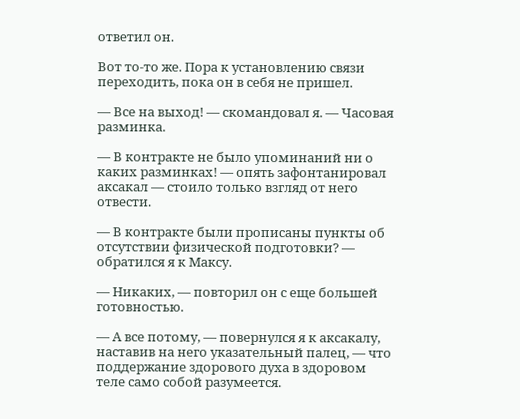ответил он.

Вот то-то же. Пора к установлению связи переходить, пока он в себя не пришел.

— Все на выход! — скомандовал я. — Часовая разминка.

— В контракте не было упоминаний ни о каких разминках! — опять зафонтанировал аксакал — стоило только взгляд от него отвести.

— В контракте были прописаны пункты об отсутствии физической подготовки? — обратился я к Максу.

— Никаких, — повторил он с еще большей готовностью.

— А все потому, — повернулся я к аксакалу, наставив на него указательный палец, — что поддержание здорового духа в здоровом теле само собой разумеется.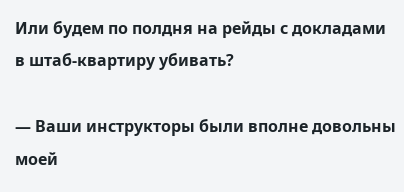Или будем по полдня на рейды с докладами в штаб-квартиру убивать?

— Ваши инструкторы были вполне довольны моей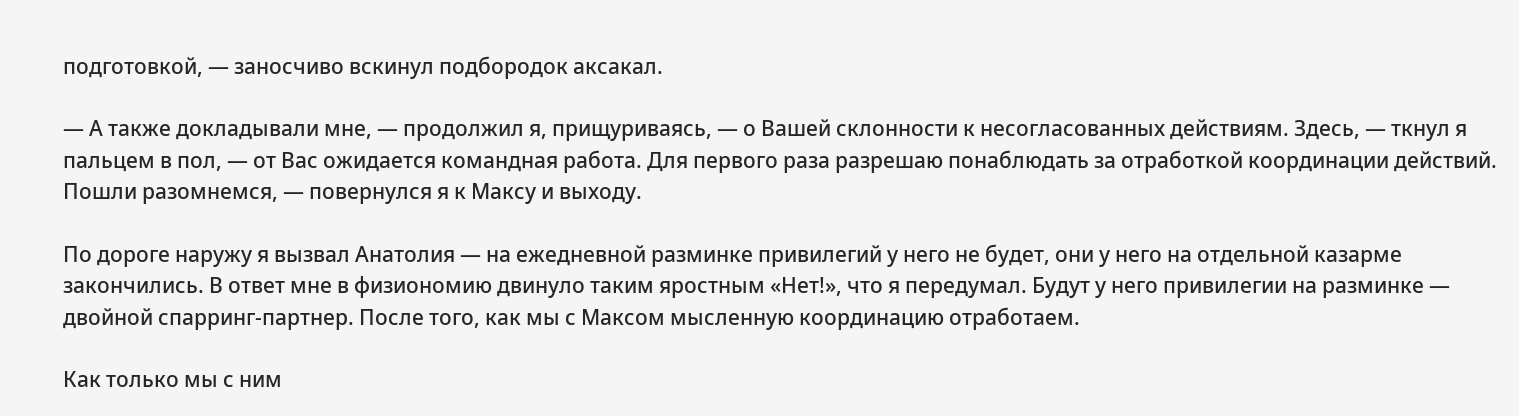подготовкой, — заносчиво вскинул подбородок аксакал.

— А также докладывали мне, — продолжил я, прищуриваясь, — о Вашей склонности к несогласованных действиям. Здесь, — ткнул я пальцем в пол, — от Вас ожидается командная работа. Для первого раза разрешаю понаблюдать за отработкой координации действий. Пошли разомнемся, — повернулся я к Максу и выходу.

По дороге наружу я вызвал Анатолия — на ежедневной разминке привилегий у него не будет, они у него на отдельной казарме закончились. В ответ мне в физиономию двинуло таким яростным «Нет!», что я передумал. Будут у него привилегии на разминке — двойной спарринг-партнер. После того, как мы с Максом мысленную координацию отработаем.

Как только мы с ним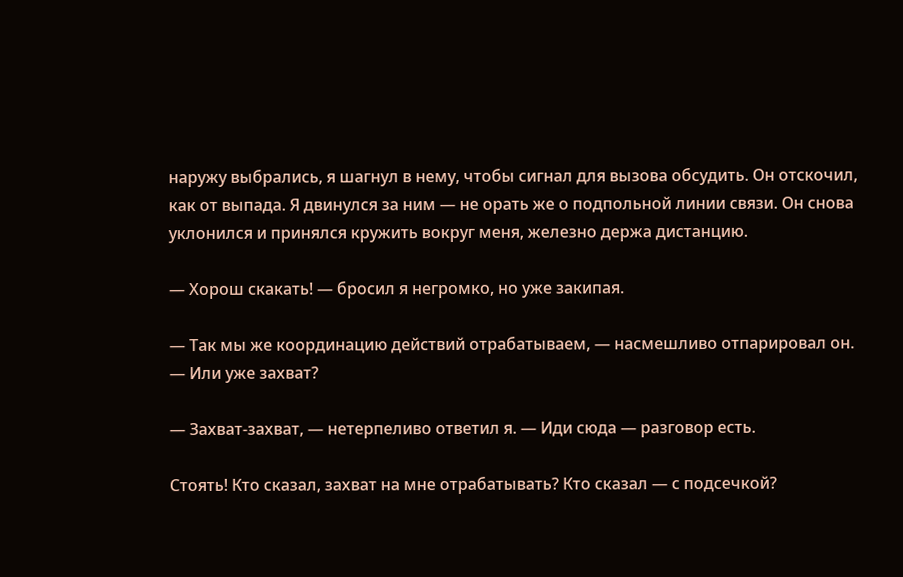наружу выбрались, я шагнул в нему, чтобы сигнал для вызова обсудить. Он отскочил, как от выпада. Я двинулся за ним — не орать же о подпольной линии связи. Он снова уклонился и принялся кружить вокруг меня, железно держа дистанцию.

— Хорош скакать! — бросил я негромко, но уже закипая.

— Так мы же координацию действий отрабатываем, — насмешливо отпарировал он. — Или уже захват?

— Захват-захват, — нетерпеливо ответил я. — Иди сюда — разговор есть.

Стоять! Кто сказал, захват на мне отрабатывать? Кто сказал — с подсечкой?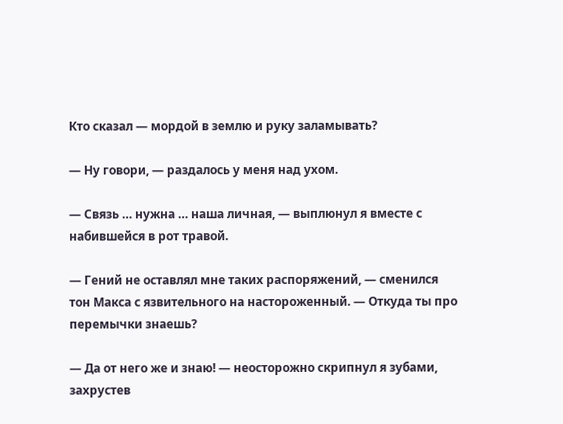Кто сказал — мордой в землю и руку заламывать?

— Ну говори, — раздалось у меня над ухом.

— Связь … нужна … наша личная, — выплюнул я вместе с набившейся в рот травой.

— Гений не оставлял мне таких распоряжений, — сменился тон Макса с язвительного на настороженный. — Откуда ты про перемычки знаешь?

— Да от него же и знаю! — неосторожно скрипнул я зубами, захрустев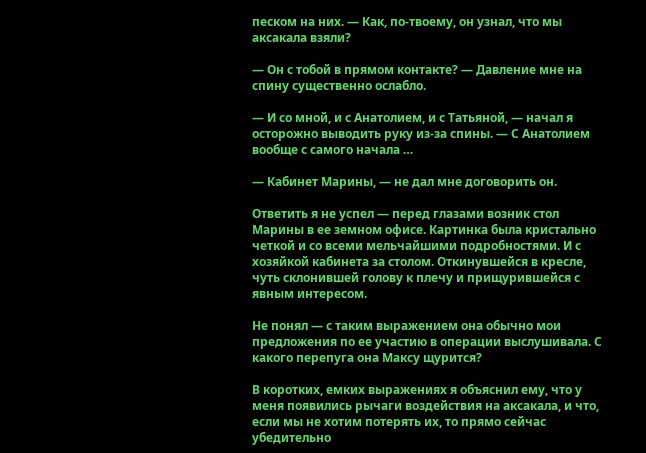песком на них. — Как, по-твоему, он узнал, что мы аксакала взяли?

— Он с тобой в прямом контакте? — Давление мне на спину существенно ослабло.

— И со мной, и с Анатолием, и с Татьяной, — начал я осторожно выводить руку из-за спины. — С Анатолием вообще с самого начала …

— Кабинет Марины, — не дал мне договорить он.

Ответить я не успел — перед глазами возник стол Марины в ее земном офисе. Картинка была кристально четкой и со всеми мельчайшими подробностями. И с хозяйкой кабинета за столом. Откинувшейся в кресле, чуть склонившей голову к плечу и прищурившейся с явным интересом.

Не понял — с таким выражением она обычно мои предложения по ее участию в операции выслушивала. С какого перепуга она Максу щурится?

В коротких, емких выражениях я объяснил ему, что у меня появились рычаги воздействия на аксакала, и что, если мы не хотим потерять их, то прямо сейчас убедительно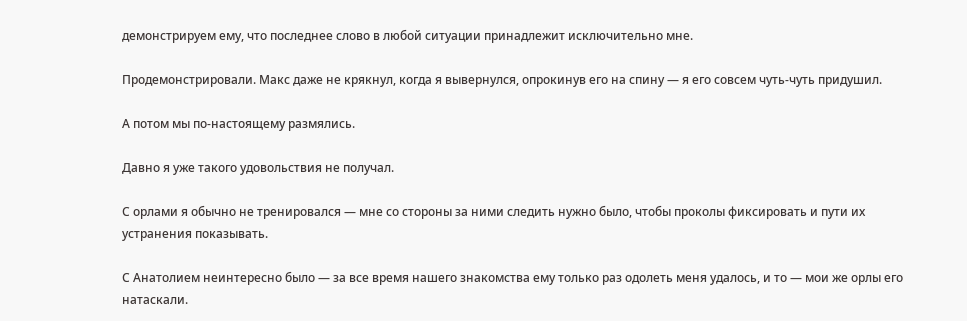демонстрируем ему, что последнее слово в любой ситуации принадлежит исключительно мне.

Продемонстрировали. Макс даже не крякнул, когда я вывернулся, опрокинув его на спину — я его совсем чуть-чуть придушил.

А потом мы по-настоящему размялись.

Давно я уже такого удовольствия не получал.

С орлами я обычно не тренировался — мне со стороны за ними следить нужно было, чтобы проколы фиксировать и пути их устранения показывать.

С Анатолием неинтересно было — за все время нашего знакомства ему только раз одолеть меня удалось, и то — мои же орлы его натаскали.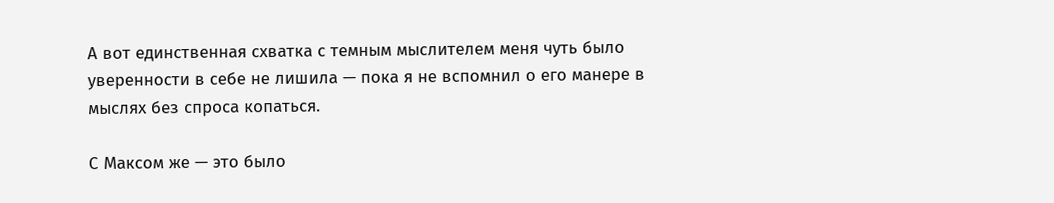А вот единственная схватка с темным мыслителем меня чуть было уверенности в себе не лишила — пока я не вспомнил о его манере в мыслях без спроса копаться.

С Максом же — это было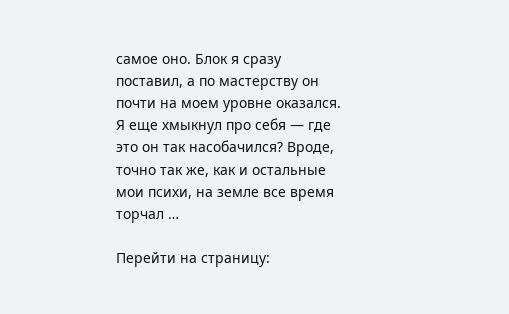самое оно. Блок я сразу поставил, а по мастерству он почти на моем уровне оказался. Я еще хмыкнул про себя — где это он так насобачился? Вроде, точно так же, как и остальные мои психи, на земле все время торчал …

Перейти на страницу: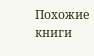Похожие книги